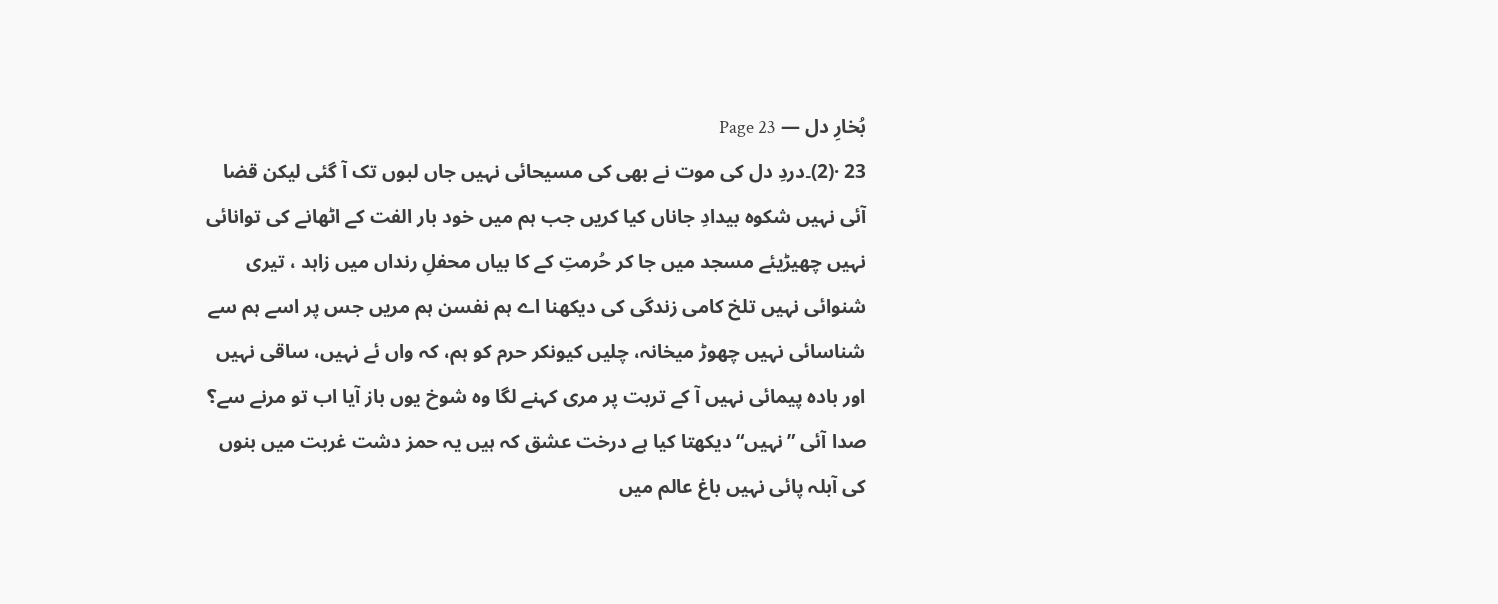بُخارِ دل — Page 23
23 ·(2)۔دردِ دل کی موت نے بھی کی مسیحائی نہیں جاں لبوں تک آ گئی لیکن قضا آئی نہیں شکوه بیدادِ جاناں کیا کریں جب ہم میں خود بار الفت کے اٹھانے کی توانائی نہیں چھیڑیئے مسجد میں جا کر حُرمتِ کے کا بیاں محفلِ رنداں میں زاہد ، تیری شنوائی نہیں تلخ کامی زندگی کی دیکھنا اے ہم نفسن ہم مریں جس پر اسے ہم سے شناسائی نہیں چھوڑ میخانہ، چلیں کیونکر حرم کو ہم، کہ واں ئے نہیں، ساقی نہیں اور بادہ پیمائی نہیں آ کے تربت پر مری کہنے لگا وہ شوخ یوں باز آیا اب تو مرنے سے؟ صدا آئی ”نہیں“ دیکھتا کیا ہے درخت عشق کہ ہیں یہ حمز دشت غربت میں بنوں کی آبلہ پائی نہیں باغ عالم میں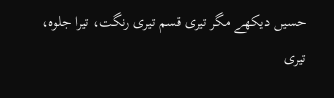حسیں دیکھے مگر تیری قسم تیری رنگت، تیرا جلوہ، تیری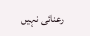رعنائی نہیں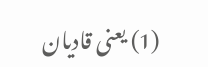(1) یعنی قادیان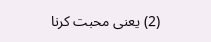(2) یعنی محبت کرنا